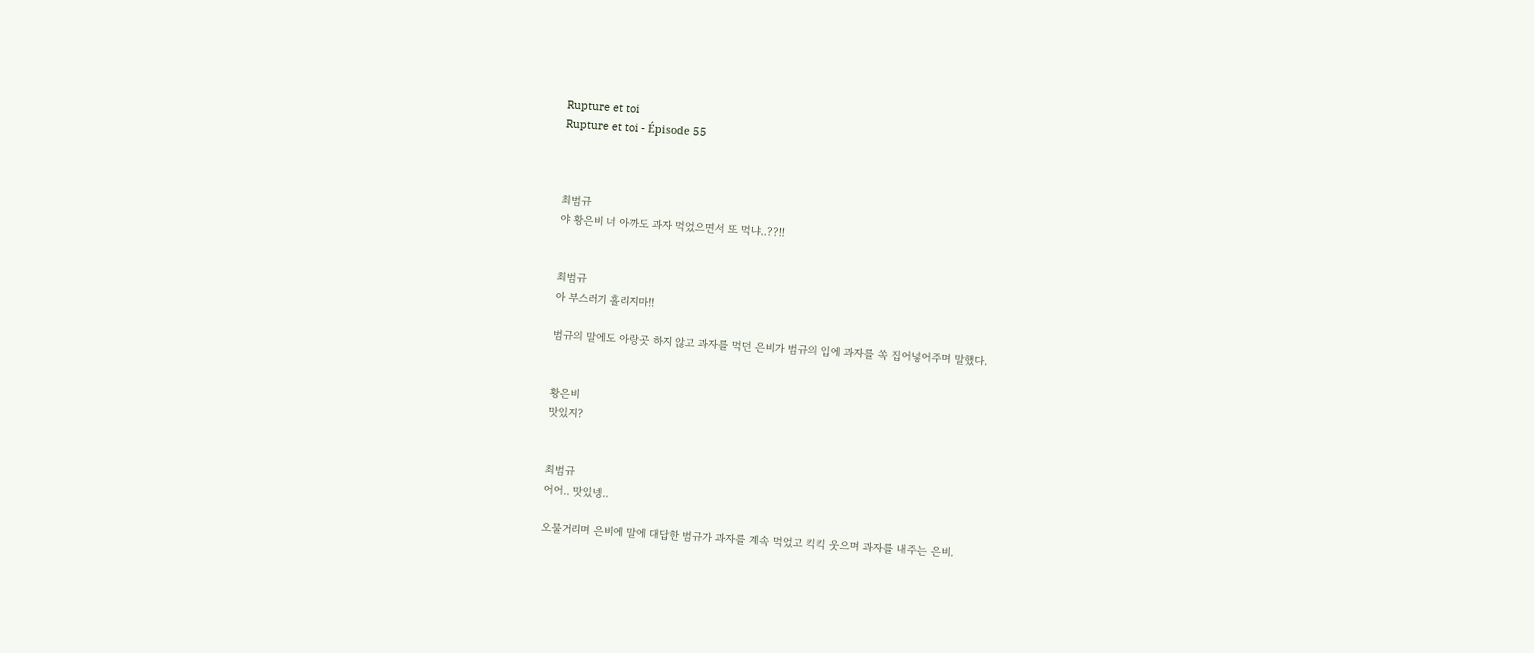Rupture et toi
Rupture et toi - Épisode 55



최범규
야 황은비 너 아까도 과자 먹었으면서 또 먹냐..??!!


최범규
아 부스러기 흘리지마!!

범규의 말에도 아랑곳 하지 않고 과자를 먹던 은비가 범규의 입에 과자를 쏙 집어넣어주며 말했다.


황은비
맛있지?


최범규
어어.. 맛있넹..

오물거리며 은비에 말에 대답한 범규가 과자를 계속 먹었고 킥킥 웃으며 과자를 내주는 은비.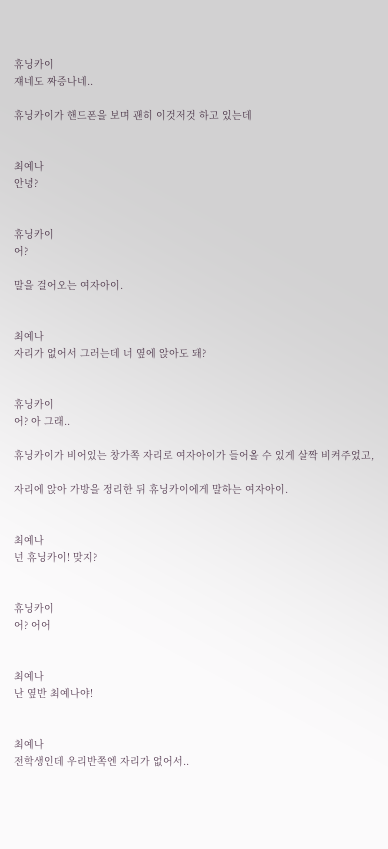휴닝카이
쟤네도 짜증나네..

휴닝카이가 핸드폰을 보며 괜히 이것저것 하고 있는데


최예나
안녕?


휴닝카이
어?

말을 걸어오는 여자아이.


최예나
자리가 없어서 그러는데 너 옆에 앉아도 돼?


휴닝카이
어? 아 그래..

휴닝카이가 비어있는 창가쪽 자리로 여자아이가 들어올 수 있게 살짝 비켜주었고,

자리에 앉아 가방을 정리한 뒤 휴닝카이에게 말하는 여자아이.


최예나
넌 휴닝카이! 맞지?


휴닝카이
어? 어어


최예나
난 옆반 최예나야!


최예나
전학생인데 우리반쪽엔 자리가 없어서..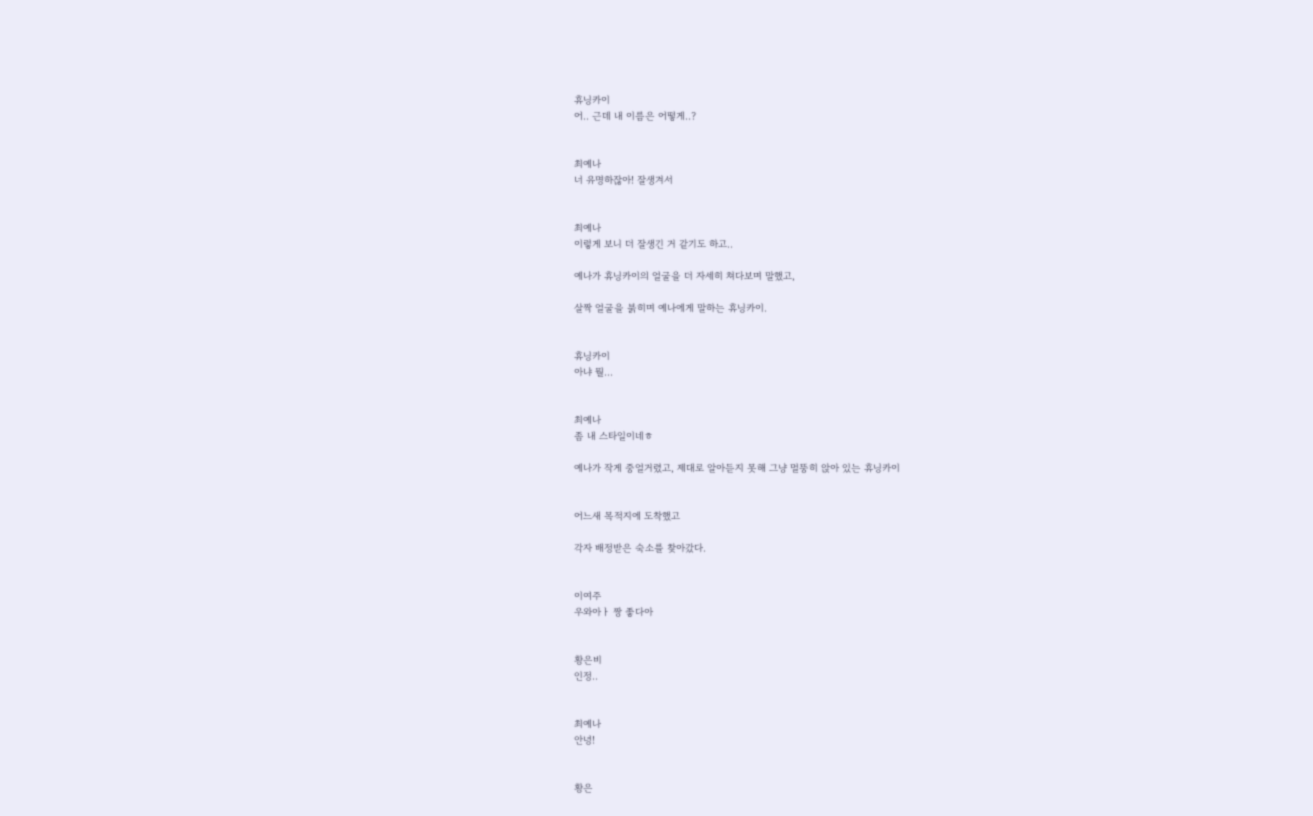휴닝카이
어.. 근데 내 이름은 어떻게..?


최예나
너 유명하잖아! 잘생겨서


최예나
이렇게 보니 더 잘생긴 거 같기도 하고..

예나가 휴닝카이의 얼굴을 더 자세히 쳐다보며 말했고,

살짝 얼굴을 붉히며 예나에게 말하는 휴닝카이.


휴닝카이
아냐 뭘...


최예나
좀 내 스타일이네ㅎ

예나가 작게 중얼거렸고, 제대로 알아듣지 못해 그냥 멀뚱히 앉아 있는 휴닝카이


어느새 목적지에 도착했고

각자 배정받은 숙소를 찾아갔다.


이여주
우와아ㅏ 짱 좋다아


황은비
인정..


최예나
안녕!


황은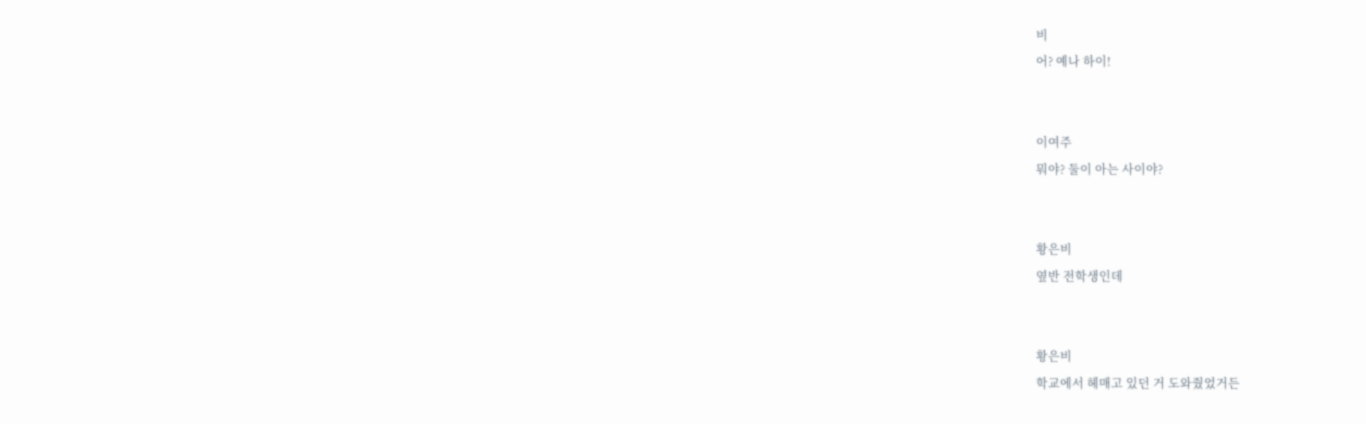비
어? 예나 하이!


이여주
뭐야? 둘이 아는 사이야?


황은비
옆반 전학생인데


황은비
학교에서 헤매고 있던 거 도와줬었거든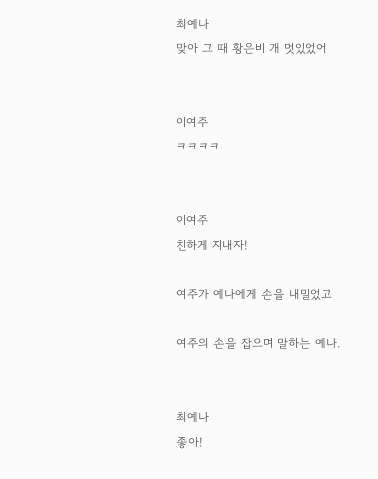최예나
맞아 그 때 황은비 개 멋있었어


이여주
ㅋㅋㅋㅋ


이여주
친하게 지내자!

여주가 예나에게 손을 내밀었고

여주의 손을 잡으며 말하는 예나.


최예나
좋아!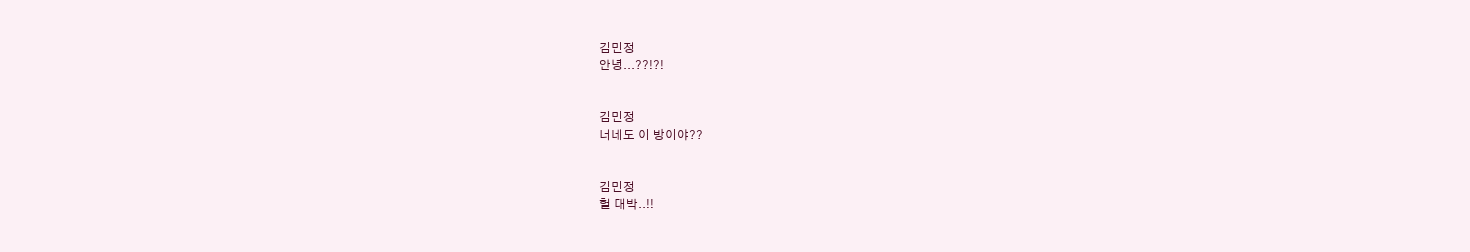김민정
안녕...??!?!


김민정
너네도 이 방이야??


김민정
헐 대박..!!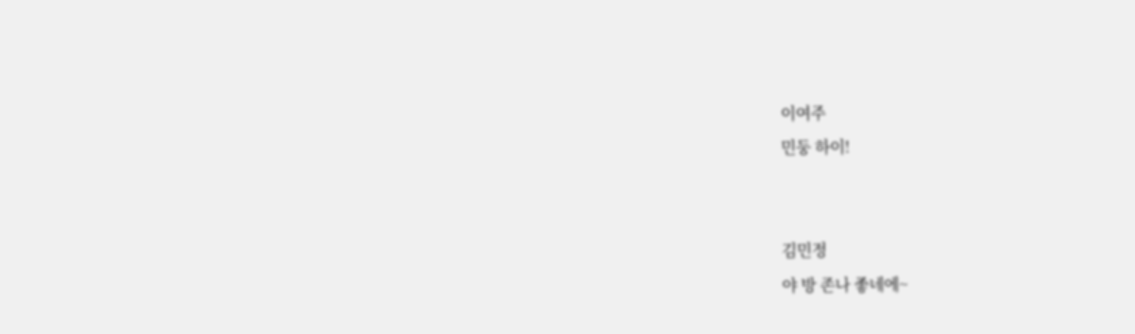이여주
민둥 하이!


김민정
야 방 존나 좋네에~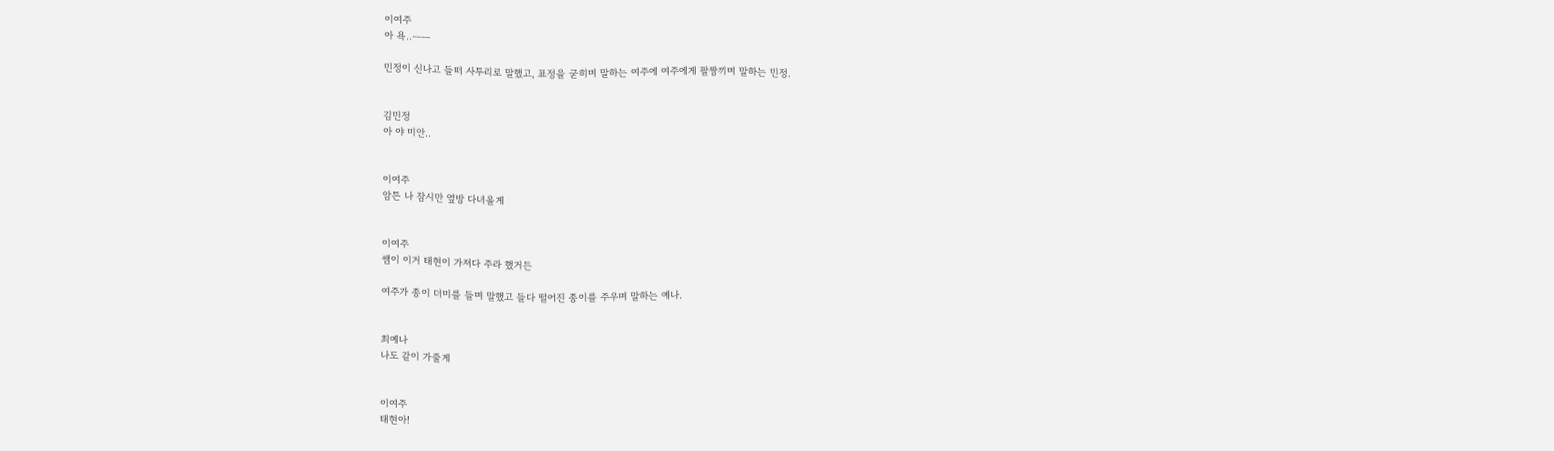이여주
아 욕..ㅡㅡ

민정이 신나고 들떠 사투리로 말했고, 표정을 굳히며 말하는 여주에 여주에게 팔짱끼며 말하는 민정.


김민정
아 야 미안..


이여주
암튼 나 잠시만 옆방 다녀올게


이여주
쌤이 이거 태현이 가져다 주라 했거든

여주가 종이 더미를 들며 말했고 들다 떨어진 종이를 주우며 말하는 예나.


최예나
나도 같이 가줄게


이여주
태현아!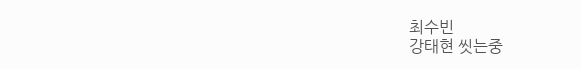최수빈
강태현 씻는중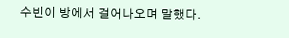수빈이 방에서 걸어나오며 말했다.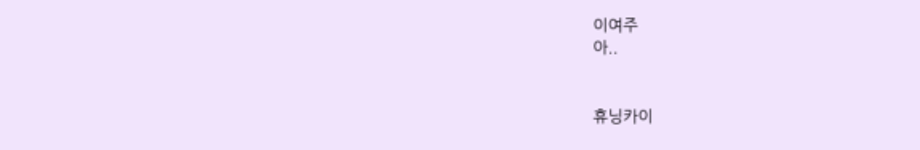이여주
아..


휴닝카이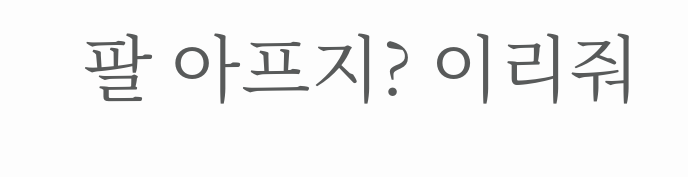팔 아프지? 이리줘